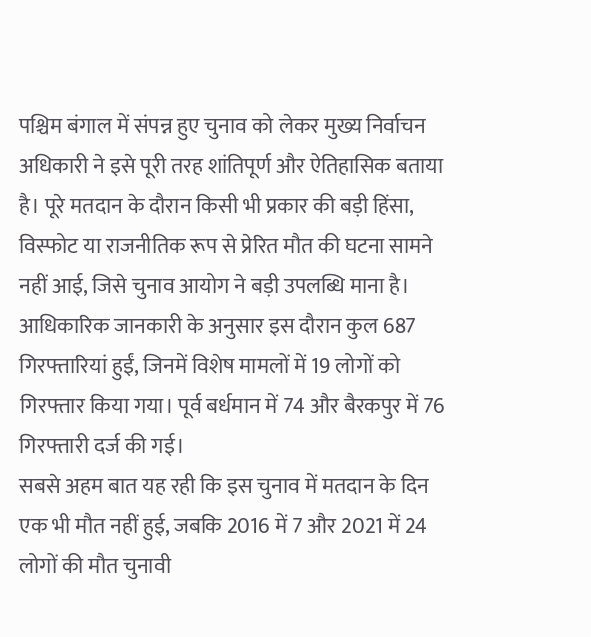पश्चिम बंगाल में संपन्न हुए चुनाव को लेकर मुख्य निर्वाचन अधिकारी ने इसे पूरी तरह शांतिपूर्ण और ऐतिहासिक बताया है। पूरे मतदान के दौरान किसी भी प्रकार की बड़ी हिंसा, विस्फोट या राजनीतिक रूप से प्रेरित मौत की घटना सामने नहीं आई, जिसे चुनाव आयोग ने बड़ी उपलब्धि माना है।
आधिकारिक जानकारी के अनुसार इस दौरान कुल 687 गिरफ्तारियां हुईं, जिनमें विशेष मामलों में 19 लोगों को गिरफ्तार किया गया। पूर्व बर्धमान में 74 और बैरकपुर में 76 गिरफ्तारी दर्ज की गई।
सबसे अहम बात यह रही कि इस चुनाव में मतदान के दिन एक भी मौत नहीं हुई, जबकि 2016 में 7 और 2021 में 24 लोगों की मौत चुनावी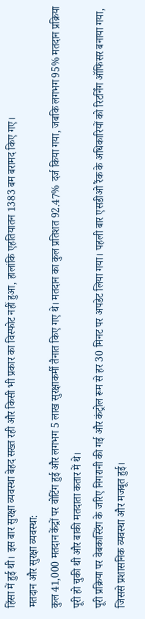हिंसा में हुई थी। इस बार सुरक्षा व्यवस्था बेहद सख्त रही और किसी भी प्रकार का विस्फोट नहीं हुआ, हालांकि एहतियातन 1383 बम बरामद किए गए।
मतदान और सुरक्षा व्यवस्था:
कुल 41,000 मतदान केंद्रों पर वोटिंग हुई और लगभग 5 लाख सुरक्षाकर्मी तैनात किए गए थे। मतदान का कुल प्रतिशत 92.47% दर्ज किया गया, जबकि लगभग 95% मतदान प्रक्रिया पूरी हो चुकी थी और बाकी मतदाता कतार में थे।
पूरी प्रक्रिया पर वेबकास्टिंग के जरिए निगरानी की गई और कंट्रोल रूम से हर 30 मिनट पर अपडेट लिया गया। पहली बार एसडीओ रैंक के अधिकारियों को रिटर्निंग ऑफिसर बनाया गया, जिससे प्रशासनिक व्यवस्था और मजबूत हुई।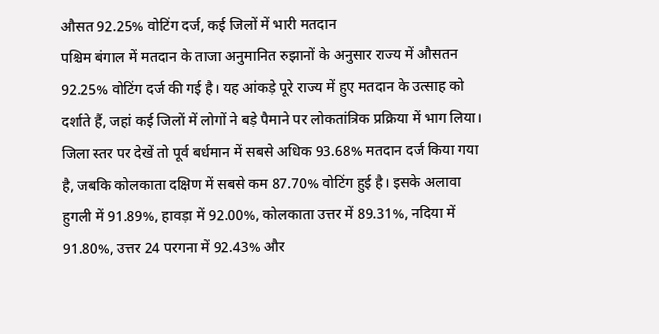औसत 92.25% वोटिंग दर्ज, कई जिलों में भारी मतदान
पश्चिम बंगाल में मतदान के ताजा अनुमानित रुझानों के अनुसार राज्य में औसतन 92.25% वोटिंग दर्ज की गई है। यह आंकड़े पूरे राज्य में हुए मतदान के उत्साह को दर्शाते हैं, जहां कई जिलों में लोगों ने बड़े पैमाने पर लोकतांत्रिक प्रक्रिया में भाग लिया।
जिला स्तर पर देखें तो पूर्व बर्धमान में सबसे अधिक 93.68% मतदान दर्ज किया गया है, जबकि कोलकाता दक्षिण में सबसे कम 87.70% वोटिंग हुई है। इसके अलावा हुगली में 91.89%, हावड़ा में 92.00%, कोलकाता उत्तर में 89.31%, नदिया में 91.80%, उत्तर 24 परगना में 92.43% और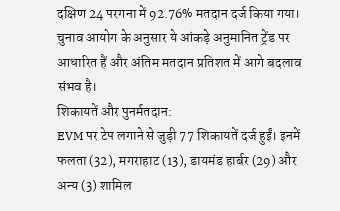दक्षिण 24 परगना में 92.76% मतदान दर्ज किया गया। चुनाव आयोग के अनुसार ये आंकड़े अनुमानित ट्रेंड पर आधारित हैं और अंतिम मतदान प्रतिशत में आगे बदलाव संभव है।
शिकायतें और पुनर्मतदान:
EVM पर टेप लगाने से जुड़ी 77 शिकायतें दर्ज हुईं। इनमें फलता (32), मगराहाट (13), डायमंड हार्बर (29) और अन्य (3) शामिल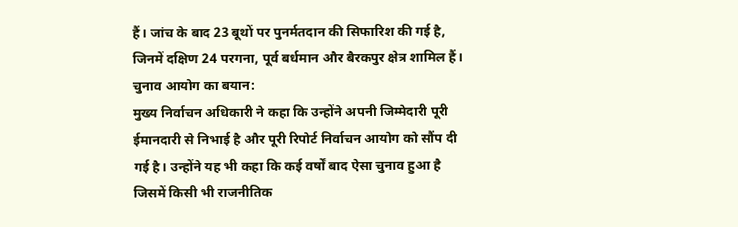हैं। जांच के बाद 23 बूथों पर पुनर्मतदान की सिफारिश की गई है, जिनमें दक्षिण 24 परगना, पूर्व बर्धमान और बैरकपुर क्षेत्र शामिल हैं।
चुनाव आयोग का बयान:
मुख्य निर्वाचन अधिकारी ने कहा कि उन्होंने अपनी जिम्मेदारी पूरी ईमानदारी से निभाई है और पूरी रिपोर्ट निर्वाचन आयोग को सौंप दी गई है। उन्होंने यह भी कहा कि कई वर्षों बाद ऐसा चुनाव हुआ है जिसमें किसी भी राजनीतिक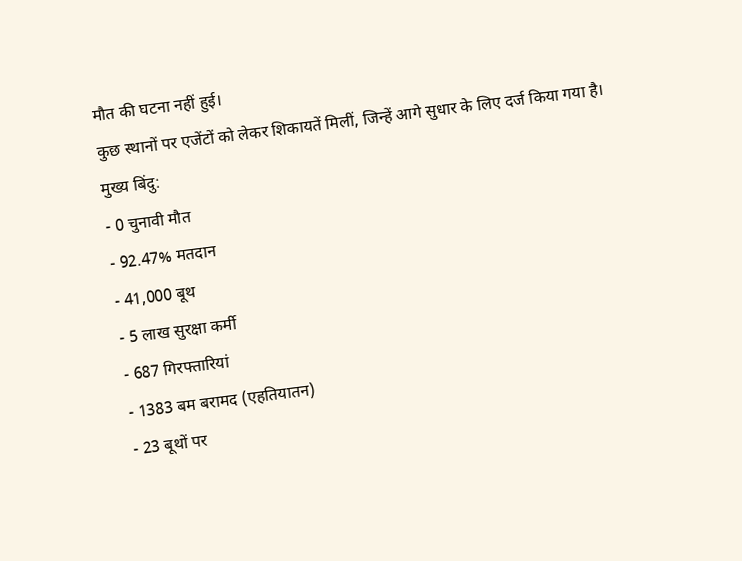मौत की घटना नहीं हुई।
कुछ स्थानों पर एजेंटों को लेकर शिकायतें मिलीं, जिन्हें आगे सुधार के लिए दर्ज किया गया है।
मुख्य बिंदु:
- 0 चुनावी मौत
- 92.47% मतदान
- 41,000 बूथ
- 5 लाख सुरक्षा कर्मी
- 687 गिरफ्तारियां
- 1383 बम बरामद (एहतियातन)
- 23 बूथों पर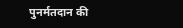पुनर्मतदान की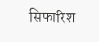सिफारिश